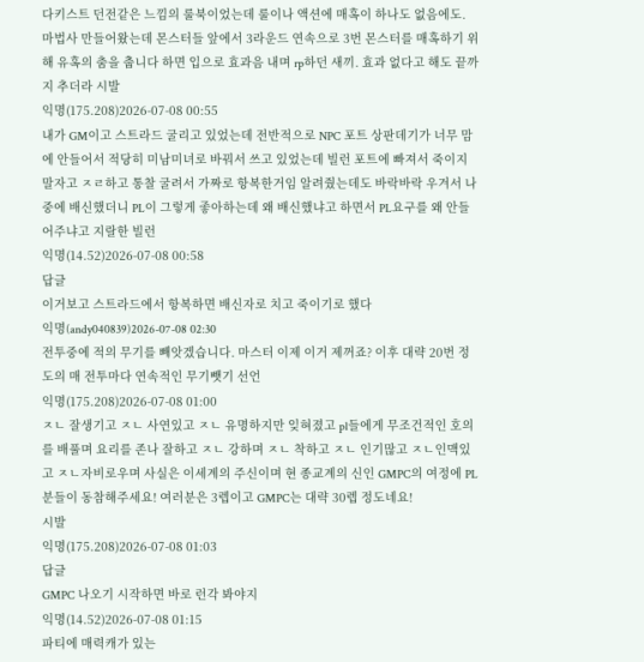다키스트 던전같은 느낌의 룰북이었는데 룰이나 액션에 매혹이 하나도 없음에도.
마법사 만들어왔는데 몬스터들 앞에서 3라운드 연속으로 3번 몬스터를 매혹하기 위해 유혹의 춤을 춥니다 하면 입으로 효과음 내며 rp하던 새끼. 효과 없다고 해도 끝까지 추더라 시발
익명(175.208)2026-07-08 00:55
내가 GM이고 스트라드 굴리고 있었는데 전반적으로 NPC 포트 상판데기가 너무 맘에 안들어서 적당히 미남미녀로 바꿔서 쓰고 있었는데 빌런 포트에 빠져서 죽이지 말자고 ㅈㄹ하고 통찰 굴려서 가짜로 항복한거임 알려줬는데도 바락바락 우겨서 나중에 배신했더니 PL이 그렇게 좋아하는데 왜 배신했냐고 하면서 PL요구를 왜 안들어주냐고 지랄한 빌런
익명(14.52)2026-07-08 00:58
답글
이거보고 스트라드에서 항복하면 배신자로 치고 죽이기로 했다
익명(andy040839)2026-07-08 02:30
전투중에 적의 무기를 빼앗겠습니다. 마스터 이제 이거 제꺼죠? 이후 대략 20번 정도의 매 전투마다 연속적인 무기뺏기 선언
익명(175.208)2026-07-08 01:00
ㅈㄴ 잘생기고 ㅈㄴ 사연있고 ㅈㄴ 유명하지만 잊혀졌고 pl들에게 무조건적인 호의를 배풀며 요리를 존나 잘하고 ㅈㄴ 강하며 ㅈㄴ 착하고 ㅈㄴ 인기많고 ㅈㄴ인맥있고 ㅈㄴ자비로우며 사실은 이세계의 주신이며 현 종교계의 신인 GMPC의 여정에 PL분들이 동참해주세요! 여러분은 3렙이고 GMPC는 대략 30렙 정도네요!
시발
익명(175.208)2026-07-08 01:03
답글
GMPC 나오기 시작하면 바로 런각 봐야지
익명(14.52)2026-07-08 01:15
파티에 매력캐가 있는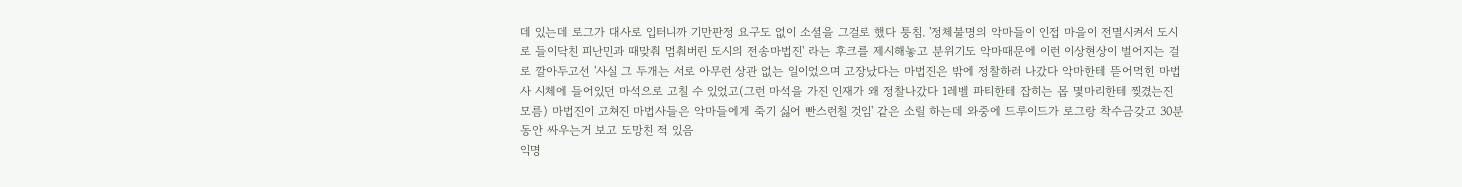데 있는데 로그가 대사로 입터니까 기만판정 요구도 없이 소셜을 그걸로 했다 퉁침. '정체불명의 악마들이 인접 마을이 전멸시켜서 도시로 들이닥친 피난민과 때맞춰 멈춰버린 도시의 전송마법진' 라는 후크를 제시해놓고 분위기도 악마때문에 이런 이상현상이 벌어지는 걸로 깔아두고선 '사실 그 두개는 서로 아무런 상관 없는 일이었으며 고장났다는 마법진은 밖에 정찰하러 나갔다 악마한테 뜯어먹힌 마법사 시체에 들어있던 마석으로 고칠 수 있었고(그런 마석을 가진 인재가 왜 정찰나갔다 1레벨 파티한테 잡히는 몹 몇마리한테 찢겼는진 모름) 마법진이 고쳐진 마법사들은 악마들에게 죽기 싫어 빤스런칠 것임' 같은 소릴 하는데 와중에 드루이드가 로그랑 착수금갖고 30분동안 싸우는거 보고 도망친 적 있음
익명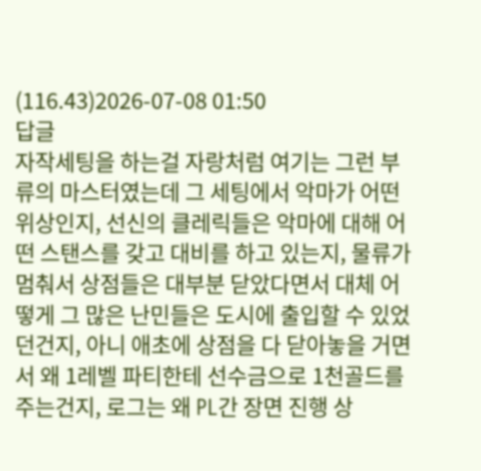(116.43)2026-07-08 01:50
답글
자작세팅을 하는걸 자랑처럼 여기는 그런 부류의 마스터였는데 그 세팅에서 악마가 어떤 위상인지, 선신의 클레릭들은 악마에 대해 어떤 스탠스를 갖고 대비를 하고 있는지, 물류가 멈춰서 상점들은 대부분 닫았다면서 대체 어떻게 그 많은 난민들은 도시에 출입할 수 있었던건지, 아니 애초에 상점을 다 닫아놓을 거면서 왜 1레벨 파티한테 선수금으로 1천골드를 주는건지, 로그는 왜 PL간 장면 진행 상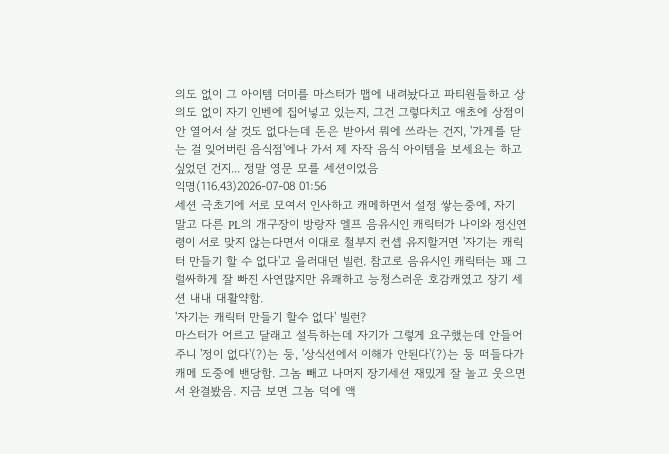의도 없이 그 아이템 더미를 마스터가 맵에 내려놨다고 파티원들하고 상의도 없이 자기 인벤에 집어넣고 있는지, 그건 그렇다치고 애초에 상점이 안 열어서 살 것도 없다는데 돈은 받아서 뭐에 쓰라는 건지, '가게를 닫는 걸 잊어버린 음식점'에나 가서 제 자작 음식 아이템을 보세요는 하고 싶었던 건지... 정말 영문 모를 세션이었음
익명(116.43)2026-07-08 01:56
세션 극초기에 서로 모여서 인사하고 캐메하면서 설정 쌓는중에, 자기 말고 다른 PL의 개구장이 방랑자 엘프 음유시인 캐릭터가 나이와 정신연령이 서로 맞지 않는다면서 이대로 철부지 컨셉 유지할거면 '자기는 캐릭터 만들기 할 수 없다'고 을러대던 빌런. 참고로 음유시인 캐릭터는 꽤 그럴싸하게 잘 빠진 사연많지만 유쾌하고 능청스러운 호감캐였고 장기 세션 내내 대활약함.
'자기는 캐릭터 만들기 할수 없다' 빌런?
마스터가 어르고 달래고 설득하는데 자기가 그렇게 요구했는데 안들어주니 '정이 없다'(?)는 둥, '상식선에서 이해가 안된다'(?)는 둥 떠들다가
캐메 도중에 밴당함. 그놈 빼고 나머지 장기세션 재밌게 잘 놀고 웃으면서 완결봤음. 지금 보면 그놈 덕에 액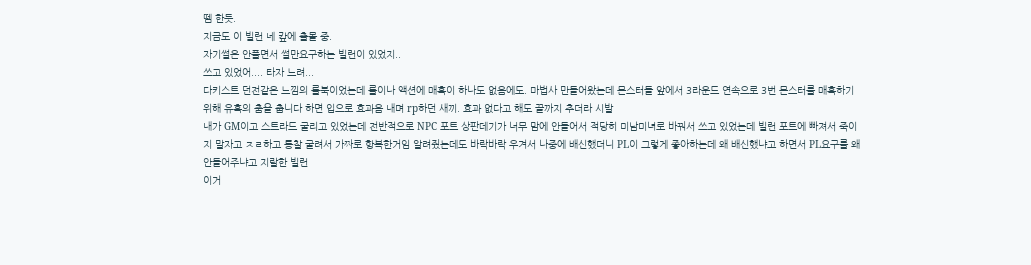뗌 한듯.
지금도 이 빌런 네 캎에 출몰 중.
자기썰은 안풀면서 썰만요구하는 빌런이 있었지..
쓰고 있었어.... 타자 느려...
다키스트 던전같은 느낌의 룰북이었는데 룰이나 액션에 매혹이 하나도 없음에도. 마법사 만들어왔는데 몬스터들 앞에서 3라운드 연속으로 3번 몬스터를 매혹하기 위해 유혹의 춤을 춥니다 하면 입으로 효과음 내며 rp하던 새끼. 효과 없다고 해도 끝까지 추더라 시발
내가 GM이고 스트라드 굴리고 있었는데 전반적으로 NPC 포트 상판데기가 너무 맘에 안들어서 적당히 미남미녀로 바꿔서 쓰고 있었는데 빌런 포트에 빠져서 죽이지 말자고 ㅈㄹ하고 통찰 굴려서 가짜로 항복한거임 알려줬는데도 바락바락 우겨서 나중에 배신했더니 PL이 그렇게 좋아하는데 왜 배신했냐고 하면서 PL요구를 왜 안들어주냐고 지랄한 빌런
이거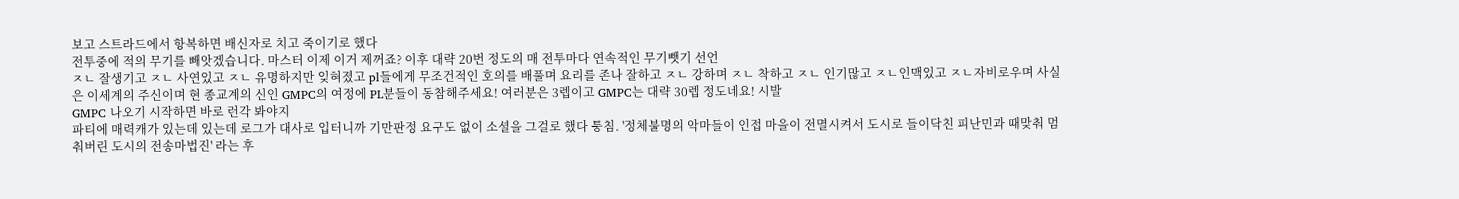보고 스트라드에서 항복하면 배신자로 치고 죽이기로 했다
전투중에 적의 무기를 빼앗겠습니다. 마스터 이제 이거 제꺼죠? 이후 대략 20번 정도의 매 전투마다 연속적인 무기뺏기 선언
ㅈㄴ 잘생기고 ㅈㄴ 사연있고 ㅈㄴ 유명하지만 잊혀졌고 pl들에게 무조건적인 호의를 배풀며 요리를 존나 잘하고 ㅈㄴ 강하며 ㅈㄴ 착하고 ㅈㄴ 인기많고 ㅈㄴ인맥있고 ㅈㄴ자비로우며 사실은 이세계의 주신이며 현 종교계의 신인 GMPC의 여정에 PL분들이 동참해주세요! 여러분은 3렙이고 GMPC는 대략 30렙 정도네요! 시발
GMPC 나오기 시작하면 바로 런각 봐야지
파티에 매력캐가 있는데 있는데 로그가 대사로 입터니까 기만판정 요구도 없이 소셜을 그걸로 했다 퉁침. '정체불명의 악마들이 인접 마을이 전멸시켜서 도시로 들이닥친 피난민과 때맞춰 멈춰버린 도시의 전송마법진' 라는 후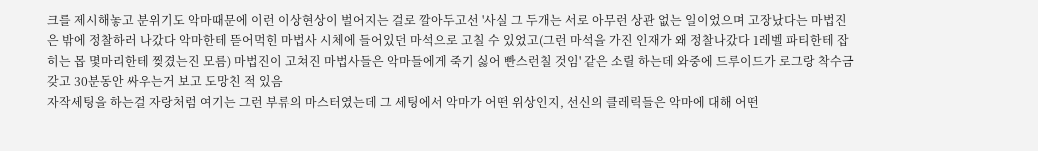크를 제시해놓고 분위기도 악마때문에 이런 이상현상이 벌어지는 걸로 깔아두고선 '사실 그 두개는 서로 아무런 상관 없는 일이었으며 고장났다는 마법진은 밖에 정찰하러 나갔다 악마한테 뜯어먹힌 마법사 시체에 들어있던 마석으로 고칠 수 있었고(그런 마석을 가진 인재가 왜 정찰나갔다 1레벨 파티한테 잡히는 몹 몇마리한테 찢겼는진 모름) 마법진이 고쳐진 마법사들은 악마들에게 죽기 싫어 빤스런칠 것임' 같은 소릴 하는데 와중에 드루이드가 로그랑 착수금갖고 30분동안 싸우는거 보고 도망친 적 있음
자작세팅을 하는걸 자랑처럼 여기는 그런 부류의 마스터였는데 그 세팅에서 악마가 어떤 위상인지, 선신의 클레릭들은 악마에 대해 어떤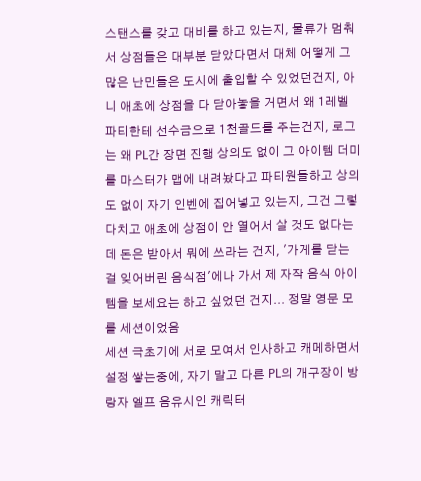스탠스를 갖고 대비를 하고 있는지, 물류가 멈춰서 상점들은 대부분 닫았다면서 대체 어떻게 그 많은 난민들은 도시에 출입할 수 있었던건지, 아니 애초에 상점을 다 닫아놓을 거면서 왜 1레벨 파티한테 선수금으로 1천골드를 주는건지, 로그는 왜 PL간 장면 진행 상의도 없이 그 아이템 더미를 마스터가 맵에 내려놨다고 파티원들하고 상의도 없이 자기 인벤에 집어넣고 있는지, 그건 그렇다치고 애초에 상점이 안 열어서 살 것도 없다는데 돈은 받아서 뭐에 쓰라는 건지, '가게를 닫는 걸 잊어버린 음식점'에나 가서 제 자작 음식 아이템을 보세요는 하고 싶었던 건지... 정말 영문 모를 세션이었음
세션 극초기에 서로 모여서 인사하고 캐메하면서 설정 쌓는중에, 자기 말고 다른 PL의 개구장이 방랑자 엘프 음유시인 캐릭터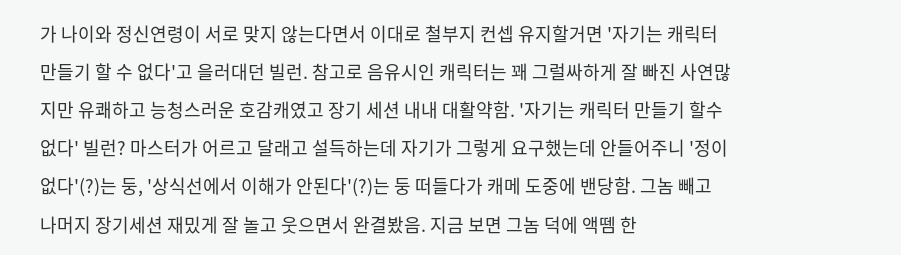가 나이와 정신연령이 서로 맞지 않는다면서 이대로 철부지 컨셉 유지할거면 '자기는 캐릭터 만들기 할 수 없다'고 을러대던 빌런. 참고로 음유시인 캐릭터는 꽤 그럴싸하게 잘 빠진 사연많지만 유쾌하고 능청스러운 호감캐였고 장기 세션 내내 대활약함. '자기는 캐릭터 만들기 할수 없다' 빌런? 마스터가 어르고 달래고 설득하는데 자기가 그렇게 요구했는데 안들어주니 '정이 없다'(?)는 둥, '상식선에서 이해가 안된다'(?)는 둥 떠들다가 캐메 도중에 밴당함. 그놈 빼고 나머지 장기세션 재밌게 잘 놀고 웃으면서 완결봤음. 지금 보면 그놈 덕에 액뗌 한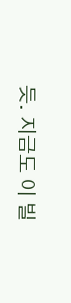듯. 지금도 이 빌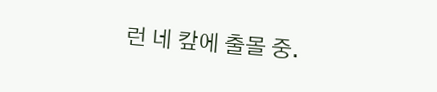런 네 캎에 출몰 중.